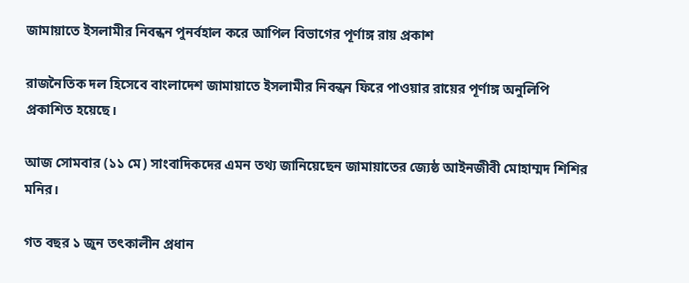জামায়াতে ইসলামীর নিবন্ধন পুনর্বহাল করে আপিল বিভাগের পূর্ণাঙ্গ রায় প্রকাশ

রাজনৈতিক দল হিসেবে বাংলাদেশ জামায়াতে ইসলামীর নিবন্ধন ফিরে পাওয়ার রায়ের পূর্ণাঙ্গ অনুলিপি প্রকাশিত হয়েছে।

আজ সোমবার (১১ মে) সাংবাদিকদের এমন তথ্য জানিয়েছেন জামায়াতের জ্যেষ্ঠ আইনজীবী মোহাম্মদ শিশির মনির।

গত বছর ১ জুন তৎকালীন প্রধান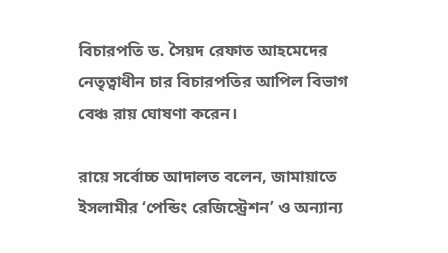বিচারপতি ড. সৈয়দ রেফাত আহমেদের নেতৃত্বাধীন চার বিচারপতির আপিল বিভাগ বেঞ্চ রায় ঘোষণা করেন।

রায়ে সর্বোচ্চ আদালত বলেন, জামায়াতে ইসলামীর ‘পেন্ডিং রেজিস্ট্রেশন’ ও অন্যান্য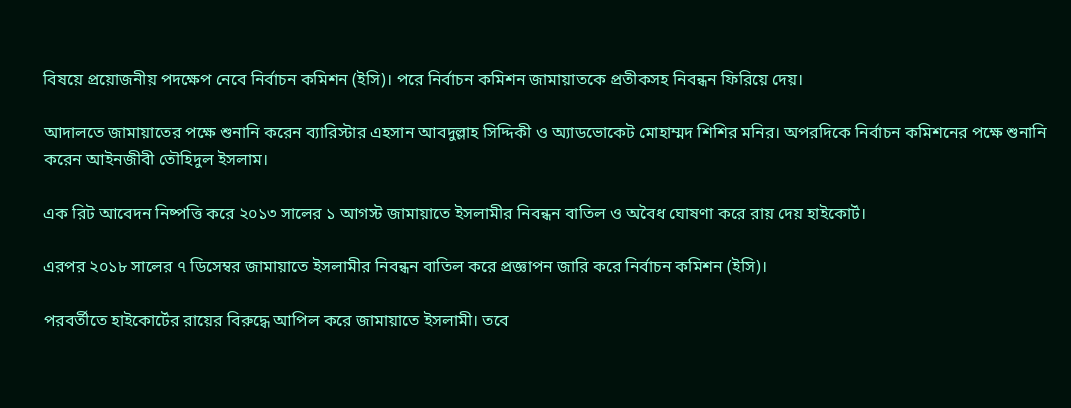বিষয়ে প্রয়োজনীয় পদক্ষেপ নেবে নির্বাচন কমিশন (ইসি)। পরে নির্বাচন কমিশন জামায়াতকে প্রতীকসহ নিবন্ধন ফিরিয়ে দেয়।

আদালতে জামায়াতের পক্ষে শুনানি করেন ব্যারিস্টার এহসান আবদুল্লাহ সিদ্দিকী ও অ্যাডভোকেট মোহাম্মদ শিশির মনির। অপরদিকে নির্বাচন কমিশনের পক্ষে শুনানি করেন আইনজীবী তৌহিদুল ইসলাম।

এক রিট আবেদন নিষ্পত্তি করে ২০১৩ সালের ১ আগস্ট জামায়াতে ইসলামীর নিবন্ধন বাতিল ও অবৈধ ঘোষণা করে রায় দেয় হাইকোর্ট।

এরপর ২০১৮ সালের ৭ ডিসেম্বর জামায়াতে ইসলামীর নিবন্ধন বাতিল করে প্রজ্ঞাপন জারি করে নির্বাচন কমিশন (ইসি)।

পরবর্তীতে হাইকোর্টের রায়ের বিরুদ্ধে আপিল করে জামায়াতে ইসলামী। তবে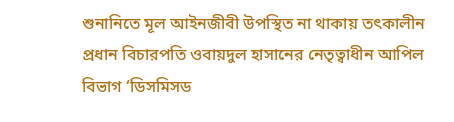শুনানিতে মূল আইনজীবী উপস্থিত না থাকায় তৎকালীন প্রধান বিচারপতি ওবায়দুল হাসানের নেতৃত্বাধীন আপিল বিভাগ ‘ডিসমিসড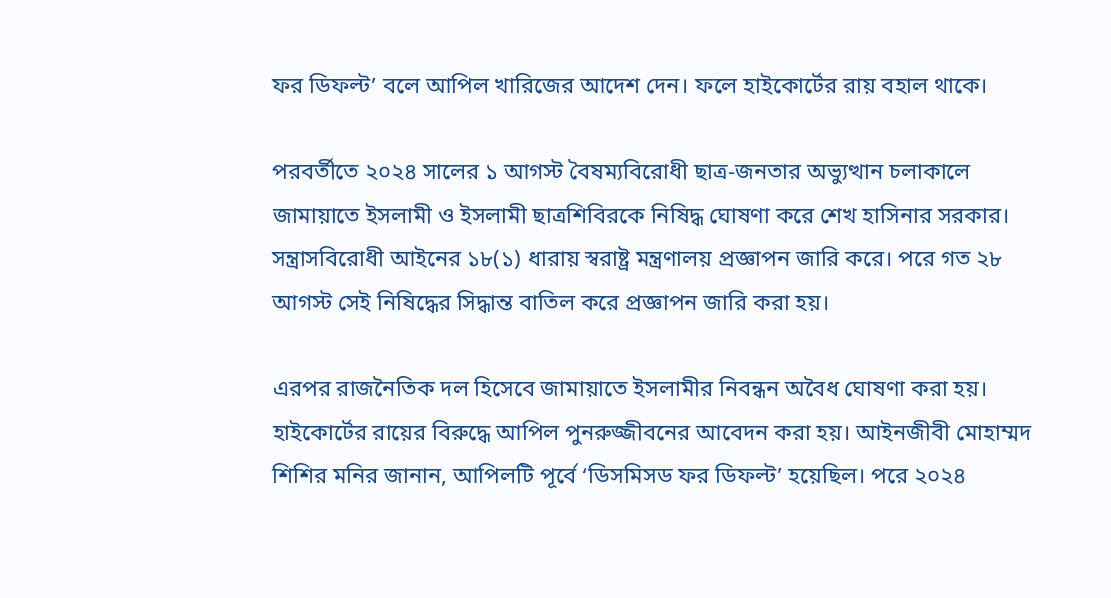ফর ডিফল্ট’ বলে আপিল খারিজের আদেশ দেন। ফলে হাইকোর্টের রায় বহাল থাকে।

পরবর্তীতে ২০২৪ সালের ১ আগস্ট বৈষম্যবিরোধী ছাত্র-জনতার অভ্যুত্থান চলাকালে জামায়াতে ইসলামী ও ইসলামী ছাত্রশিবিরকে নিষিদ্ধ ঘোষণা করে শেখ হাসিনার সরকার। সন্ত্রাসবিরোধী আইনের ১৮(১) ধারায় স্বরাষ্ট্র মন্ত্রণালয় প্রজ্ঞাপন জারি করে। পরে গত ২৮ আগস্ট সেই নিষিদ্ধের সিদ্ধান্ত বাতিল করে প্রজ্ঞাপন জারি করা হয়।

এরপর রাজনৈতিক দল হিসেবে জামায়াতে ইসলামীর নিবন্ধন অবৈধ ঘোষণা করা হয়। হাইকোর্টের রায়ের বিরুদ্ধে আপিল পুনরুজ্জীবনের আবেদন করা হয়। আইনজীবী মোহাম্মদ শিশির মনির জানান, আপিলটি পূর্বে ‘ডিসমিসড ফর ডিফল্ট’ হয়েছিল। পরে ২০২৪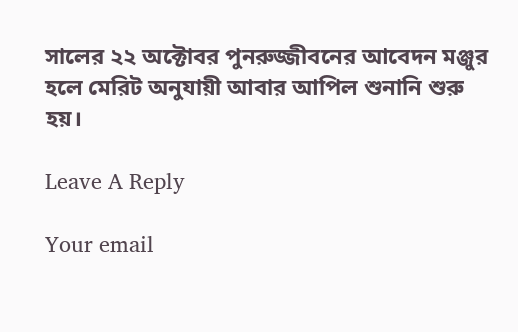সালের ২২ অক্টোবর পুনরুজ্জীবনের আবেদন মঞ্জুর হলে মেরিট অনুযায়ী আবার আপিল শুনানি শুরু হয়।

Leave A Reply

Your email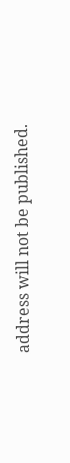address will not be published.